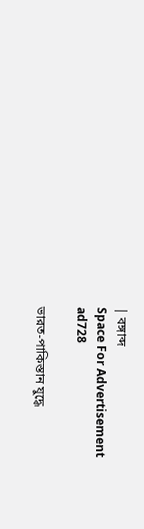| বঙ্গাব্দ
Space For Advertisement
ad728

ভারত-পাকিস্তান যুদ্ধে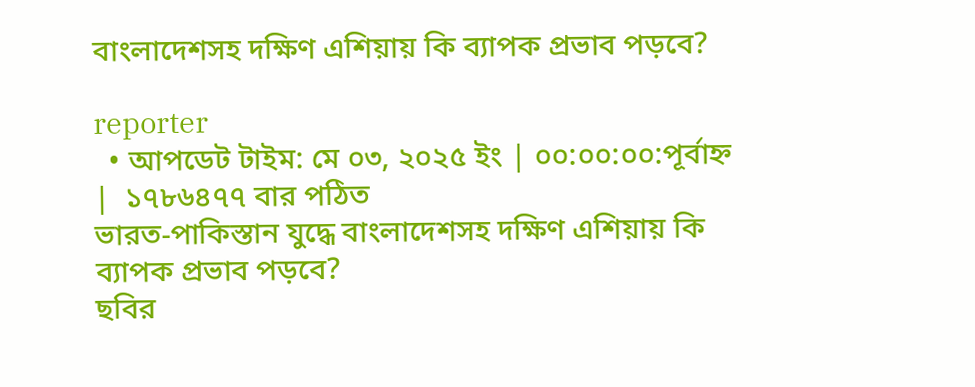বাংলাদেশসহ দক্ষিণ এশিয়ায় কি ব্যাপক প্রভাব পড়বে?

reporter
  • আপডেট টাইম: মে ০৩, ২০২৫ ইং | ০০:০০:০০:পূর্বাহ্ন  |  ১৭৮৬৪৭৭ বার পঠিত
ভারত-পাকিস্তান যুদ্ধে বাংলাদেশসহ দক্ষিণ এশিয়ায় কি ব্যাপক প্রভাব পড়বে?
ছবির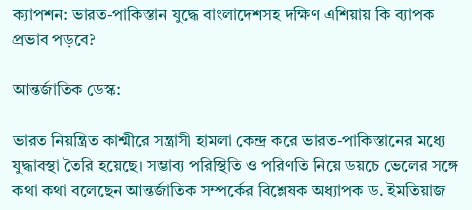ক্যাপশন: ভারত-পাকিস্তান যুদ্ধে বাংলাদেশসহ দক্ষিণ এশিয়ায় কি ব্যাপক প্রভাব পড়বে?

আন্তর্জাতিক ডেস্ক:

ভারত নিয়ন্ত্রিত কাশ্মীরে সন্ত্রাসী হামলা কেন্দ্র করে ভারত-পাকিস্তানের মধ্যে যুদ্ধাবস্থা তৈরি হয়েছে। সম্ভাব্য পরিস্থিতি ও পরিণতি নিয়ে ডয়চে ভেলের সঙ্গে কথা কথা বলেছেন আন্তর্জাতিক সম্পর্কের বিশ্লেষক অধ্যাপক ড. ইমতিয়াজ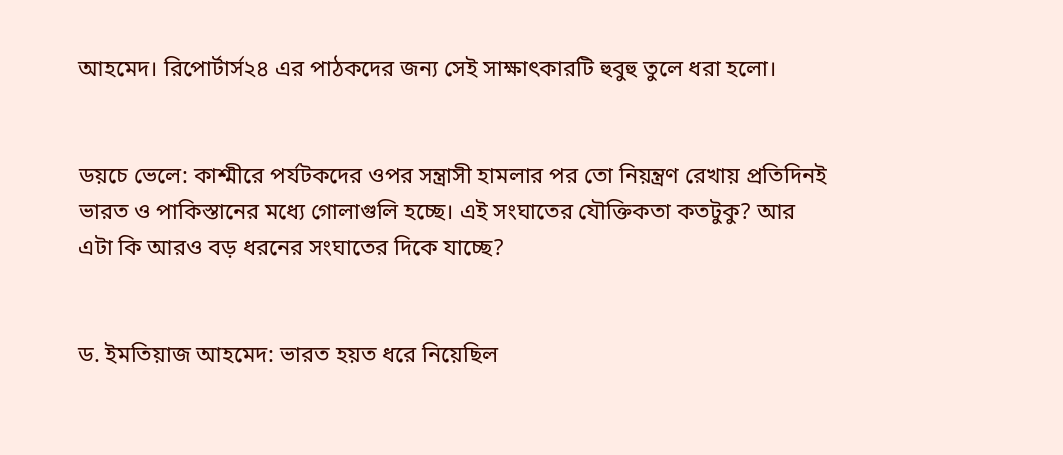আহমেদ। রিপোর্টার্স২৪ এর পাঠকদের জন্য সেই সাক্ষাৎকারটি হুবুহু তুলে ধরা হলো।


ডয়চে ভেলে: কাশ্মীরে পর্যটকদের ওপর সন্ত্রাসী হামলার পর তো নিয়ন্ত্রণ রেখায় প্রতিদিনই ভারত ও পাকিস্তানের মধ্যে গোলাগুলি হচ্ছে। এই সংঘাতের যৌক্তিকতা কতটুকু? আর এটা কি আরও বড় ধরনের সংঘাতের দিকে যাচ্ছে?


ড. ইমতিয়াজ আহমেদ: ভারত হয়ত ধরে নিয়েছিল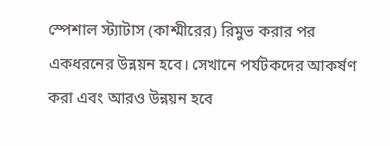স্পেশাল স্ট্যাটাস (কাশ্মীরের) রিমুভ করার পর একধরনের উন্নয়ন হবে। সেখানে পর্যটকদের আকর্ষণ করা এবং আরও উন্নয়ন হবে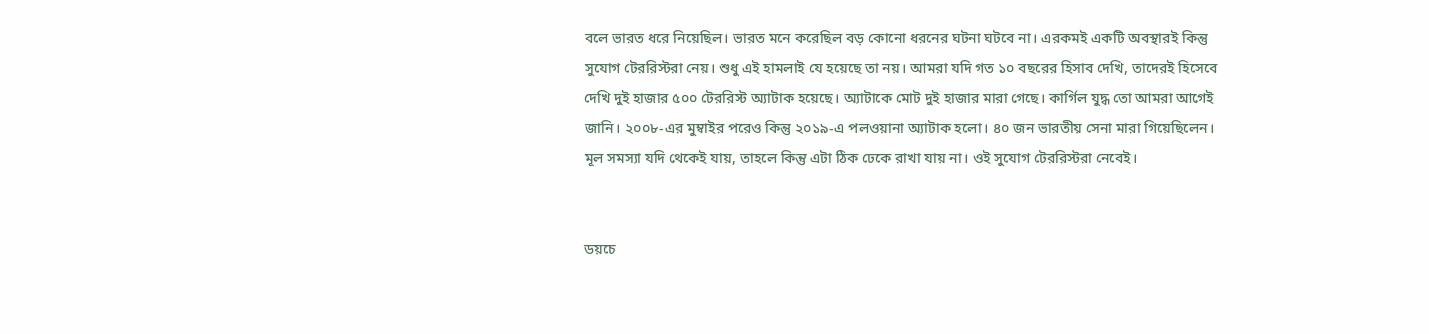বলে ভারত ধরে নিয়েছিল। ভারত মনে করেছিল বড় কোনো ধরনের ঘটনা ঘটবে না। এরকমই একটি অবস্থারই কিন্তু সুযোগ টেররিস্টরা নেয়। শুধু এই হামলাই যে হয়েছে তা নয়। আমরা যদি গত ১০ বছরের হিসাব দেখি, তাদেরই হিসেবে দেখি দুই হাজার ৫০০ টেররিস্ট অ্যাটাক হয়েছে। অ্যাটাকে মোট দুই হাজার মারা গেছে। কার্গিল যুদ্ধ তো আমরা আগেই জানি। ২০০৮-এর মুম্বাইর পরেও কিন্তু ২০১৯-এ পলওয়ানা অ্যাটাক হলো। ৪০ জন ভারতীয় সেনা মারা গিয়েছিলেন। মূল সমস্যা যদি থেকেই যায়, তাহলে কিন্তু এটা ঠিক ঢেকে রাখা যায় না। ওই সুযোগ টেররিস্টরা নেবেই।


ডয়চে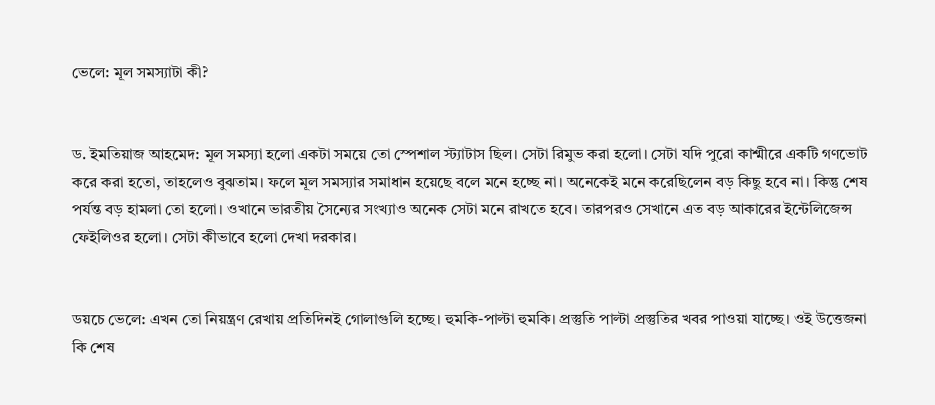ভেলে: মূল সমস্যাটা কী?


ড. ইমতিয়াজ আহমেদ: মূল সমস্যা হলো একটা সময়ে তো স্পেশাল স্ট্যাটাস ছিল। সেটা রিমুভ করা হলো। সেটা যদি পুরো কাশ্মীরে একটি গণভোট করে করা হতো, তাহলেও বুঝতাম। ফলে মূল সমস্যার সমাধান হয়েছে বলে মনে হচ্ছে না। অনেকেই মনে করেছিলেন বড় কিছু হবে না। কিন্তু শেষ পর্যন্ত বড় হামলা তো হলো। ওখানে ভারতীয় সৈন্যের সংখ্যাও অনেক সেটা মনে রাখতে হবে। তারপরও সেখানে এত বড় আকারের ইন্টেলিজেন্স ফেইলিওর হলো। সেটা কীভাবে হলো দেখা দরকার।


ডয়চে ভেলে: এখন তো নিয়ন্ত্রণ রেখায় প্রতিদিনই গোলাগুলি হচ্ছে। হুমকি-পাল্টা হুমকি। প্রস্তুতি পাল্টা প্রস্তুতির খবর পাওয়া যাচ্ছে। ওই উত্তেজনা কি শেষ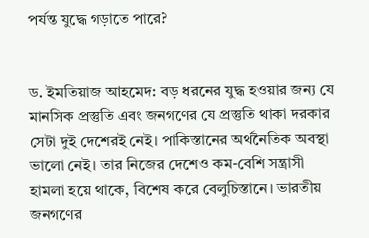পর্যন্ত যুদ্ধে গড়াতে পারে?


ড. ইমতিয়াজ আহমেদ: বড় ধরনের যুদ্ধ হওয়ার জন্য যে মানসিক প্রস্তুতি এবং জনগণের যে প্রস্তুতি থাকা দরকার সেটা দুই দেশেরই নেই। পাকিস্তানের অর্থনৈতিক অবস্থা ভালো নেই। তার নিজের দেশেও কম-বেশি সন্ত্রাসী হামলা হয়ে থাকে, বিশেষ করে বেলুচিস্তানে। ভারতীয় জনগণের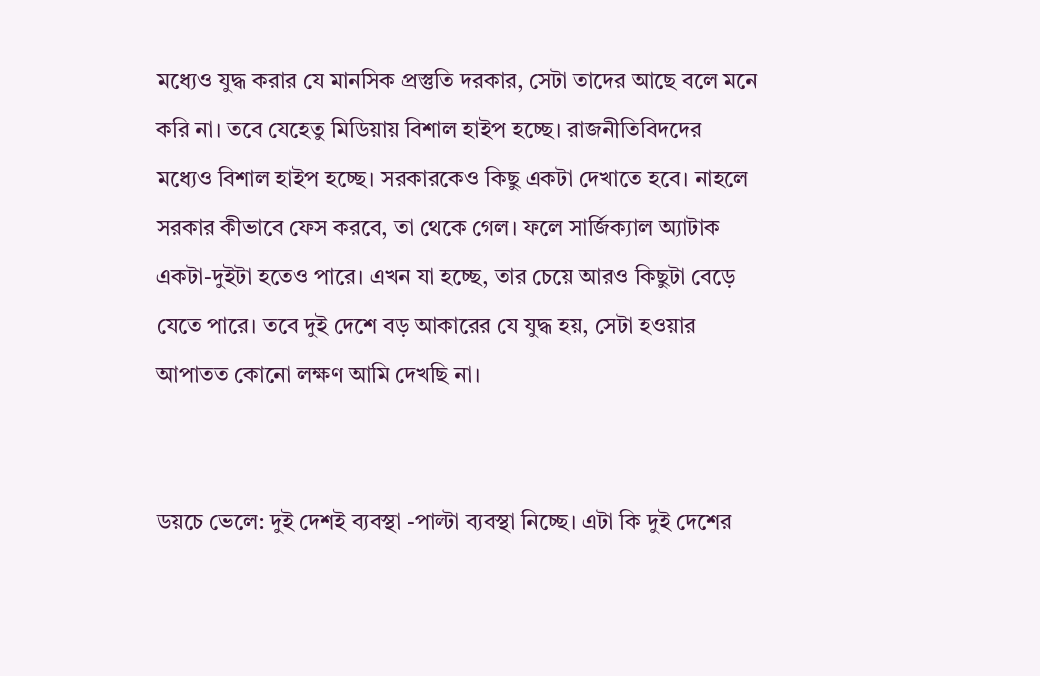মধ্যেও যুদ্ধ করার যে মানসিক প্রস্তুতি দরকার, সেটা তাদের আছে বলে মনে করি না। তবে যেহেতু মিডিয়ায় বিশাল হাইপ হচ্ছে। রাজনীতিবিদদের মধ্যেও বিশাল হাইপ হচ্ছে। সরকারকেও কিছু একটা দেখাতে হবে। নাহলে সরকার কীভাবে ফেস করবে, তা থেকে গেল। ফলে সার্জিক্যাল অ্যাটাক একটা-দুইটা হতেও পারে। এখন যা হচ্ছে, তার চেয়ে আরও কিছুটা বেড়ে যেতে পারে। তবে দুই দেশে বড় আকারের যে যুদ্ধ হয়, সেটা হওয়ার আপাতত কোনো লক্ষণ আমি দেখছি না।


ডয়চে ভেলে: দুই দেশই ব্যবস্থা -পাল্টা ব্যবস্থা নিচ্ছে। এটা কি দুই দেশের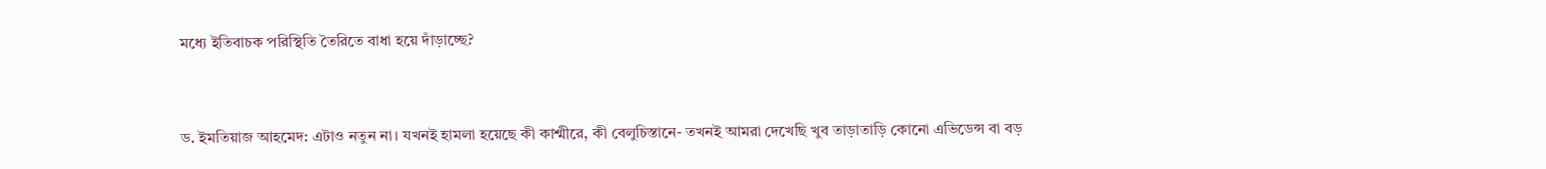মধ্যে ইতিবাচক পরিস্থিতি তৈরিতে বাধা হয়ে দাঁড়াচ্ছে?


ড. ইমতিয়াজ আহমেদ: এটাও নতুন না। যখনই হামলা হয়েছে কী কাশ্মীরে, কী বেলুচিস্তানে- তখনই আমরা দেখেছি খুব তাড়াতাড়ি কোনো এভিডেন্স বা বড়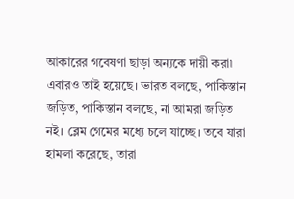আকারের গবেষণা ছাড়া অন্যকে দায়ী করা৷ এবারও তাই হয়েছে। ভারত বলছে, পাকিস্তান জড়িত, পাকিস্তান বলছে, না আমরা জড়িত নই। ব্লেম গেমের মধ্যে চলে যাচ্ছে। তবে যারা হামলা করেছে, তারা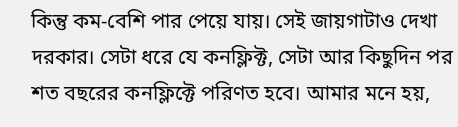কিন্তু কম-বেশি পার পেয়ে যায়। সেই জায়গাটাও দেখা দরকার। সেটা ধরে যে কনফ্লিক্ট, সেটা আর কিছুদিন পর শত বছরের কনফ্লিক্টে পরিণত হবে। আমার মনে হয়,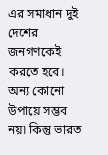এর সমাধান দুই দেশের জনগণকেই করতে হবে। অন্য কোনো উপায়ে সম্ভব নয়৷ কিন্তু ভারত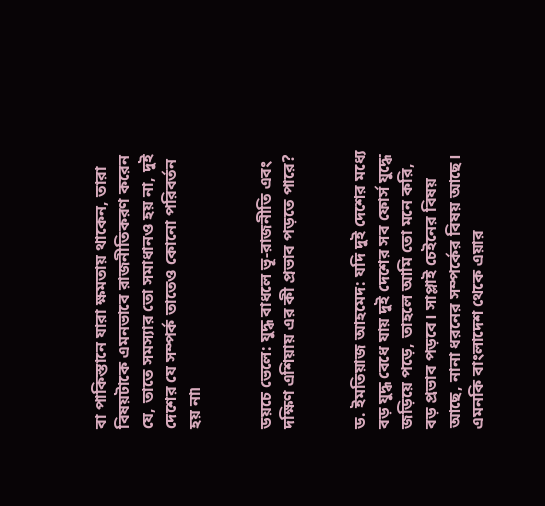বা পাকিস্তানে যারা ক্ষমতায় থাকেন, তারা বিষয়টাকে এমনভাবে রাজনীতিকরণ করেন যে, তাতে সমস্যার তো সমাধানও হয় না, দুই দেশের যে সম্পর্ক তাতেও কোনো পরিবর্তন হয় না৷


ডয়চে ভেলে: যুদ্ধ বাধলে ভূ-রাজনীতি এবং দক্ষিণ এশিয়ায় এর কী প্রভাব পড়তে পারে?


ড. ইমতিয়াজ আহমেদ: যদি দুই দেশের মধ্যে বড় যুদ্ধ বেধে যায় দুই দেশের সব ফোর্স যুদ্ধে জড়িয়ে পড়ে, তাহলে আমি তো মনে করি, বড় প্রভাব পড়বে। সাপ্লাই চেইনের বিষয় আছে, নানা ধরনের সম্পর্কের বিষয় আছে। এমনকি বাংলাদেশ থেকে এয়ার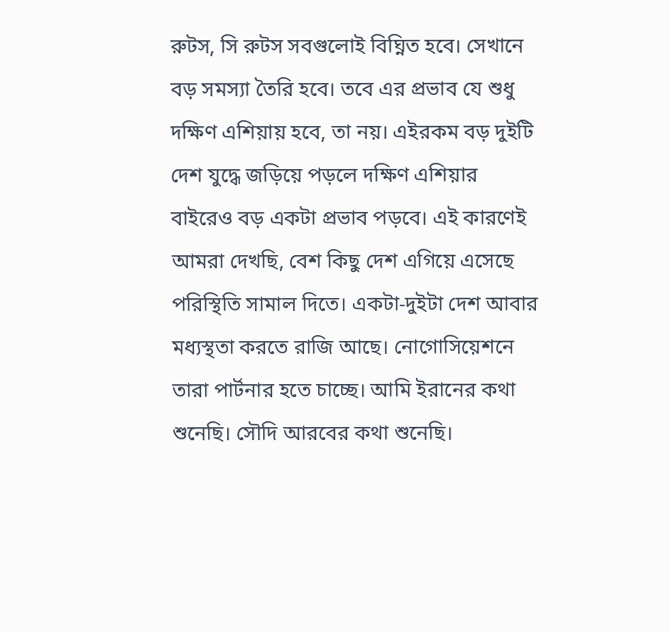রুটস, সি রুটস সবগুলোই বিঘ্নিত হবে। সেখানে বড় সমস্যা তৈরি হবে। তবে এর প্রভাব যে শুধু দক্ষিণ এশিয়ায় হবে, তা নয়। এইরকম বড় দুইটি দেশ যুদ্ধে জড়িয়ে পড়লে দক্ষিণ এশিয়ার বাইরেও বড় একটা প্রভাব পড়বে। এই কারণেই আমরা দেখছি, বেশ কিছু দেশ এগিয়ে এসেছে পরিস্থিতি সামাল দিতে। একটা-দুইটা দেশ আবার মধ্যস্থতা করতে রাজি আছে। নোগোসিয়েশনে তারা পার্টনার হতে চাচ্ছে। আমি ইরানের কথা শুনেছি। সৌদি আরবের কথা শুনেছি।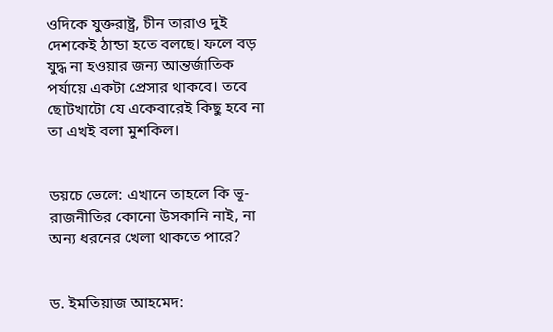ওদিকে যুক্তরাষ্ট্র, চীন তারাও দুই দেশকেই ঠান্ডা হতে বলছে। ফলে বড় যুদ্ধ না হওয়ার জন্য আন্তর্জাতিক পর্যায়ে একটা প্রেসার থাকবে। তবে ছোটখাটো যে একেবারেই কিছু হবে না তা এখই বলা মুশকিল।


ডয়চে ভেলে: এখানে তাহলে কি ভূ-রাজনীতির কোনো উসকানি নাই, না অন্য ধরনের খেলা থাকতে পারে?


ড. ইমতিয়াজ আহমেদ: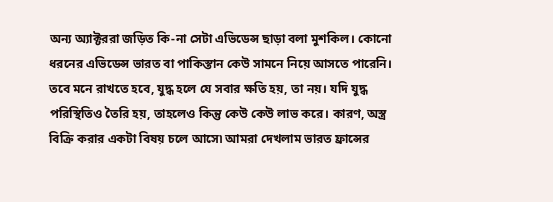অন্য অ্যাক্টররা জড়িত কি-না সেটা এভিডেন্স ছাড়া বলা মুশকিল। কোনো ধরনের এভিডেন্স ভারত বা পাকিস্তান কেউ সামনে নিয়ে আসতে পারেনি। তবে মনে রাখতে হবে, যুদ্ধ হলে যে সবার ক্ষতি হয়, তা নয়। যদি যুদ্ধ পরিস্থিতিও তৈরি হয়, তাহলেও কিন্তু কেউ কেউ লাভ করে। কারণ, অস্ত্র বিক্রি করার একটা বিষয় চলে আসে৷ আমরা দেখলাম ভারত ফ্রান্সের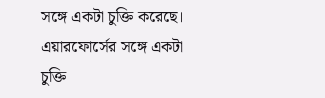সঙ্গে একটা চুক্তি করেছে। এয়ারফোর্সের সঙ্গে একটা চুক্তি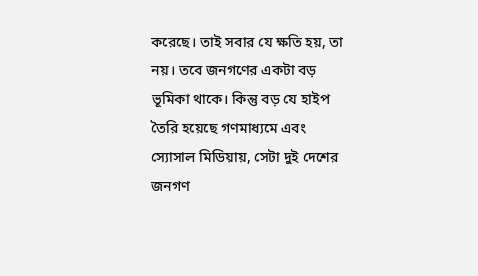করেছে। তাই সবার যে ক্ষতি হয়, তা নয়। তবে জনগণের একটা বড় ভূমিকা থাকে। কিন্তু বড় যে হাইপ তৈরি হয়েছে গণমাধ্যমে এবং স্যোসাল মিডিয়ায়, সেটা দুই দেশের জনগণ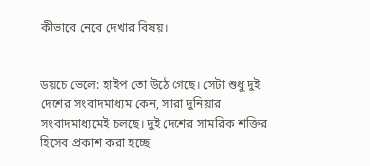কীভাবে নেবে দেখার বিষয়।


ডয়চে ভেলে: হাইপ তো উঠে গেছে। সেটা শুধু দুই দেশের সংবাদমাধ্যম কেন, সারা দুনিয়ার সংবাদমাধ্যমেই চলছে। দুই দেশের সামরিক শক্তির হিসেব প্রকাশ করা হচ্ছে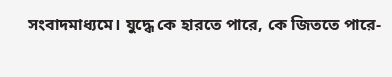সংবাদমাধ্যমে। যুদ্ধে কে হারতে পারে, কে জিততে পারে-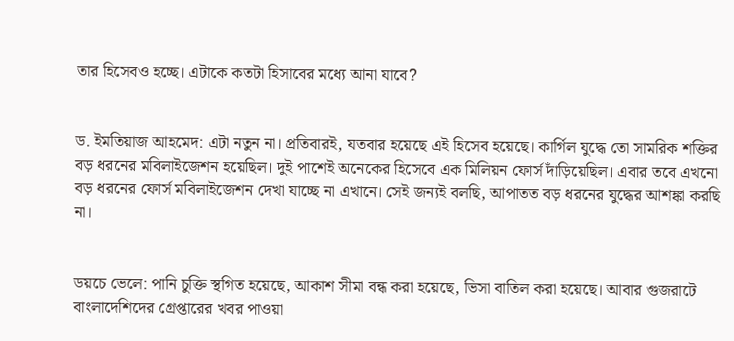তার হিসেবও হচ্ছে। এটাকে কতটা হিসাবের মধ্যে আনা যাবে?


ড. ইমতিয়াজ আহমেদ: এটা নতুন না। প্রতিবারই, যতবার হয়েছে এই হিসেব হয়েছে। কার্গিল যুদ্ধে তো সামরিক শক্তির বড় ধরনের মবিলাইজেশন হয়েছিল। দুই পাশেই অনেকের হিসেবে এক মিলিয়ন ফোর্স দাঁড়িয়েছিল। এবার তবে এখনো বড় ধরনের ফোর্স মবিলাইজেশন দেখা যাচ্ছে না এখানে। সেই জন্যই বলছি, আপাতত বড় ধরনের যুদ্ধের আশঙ্কা করছি না।


ডয়চে ভেলে: পানি চুক্তি স্থগিত হয়েছে, আকাশ সীমা বন্ধ করা হয়েছে, ভিসা বাতিল করা হয়েছে। আবার গুজরাটে বাংলাদেশিদের গ্রেপ্তারের খবর পাওয়া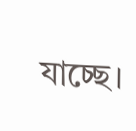যাচ্ছে।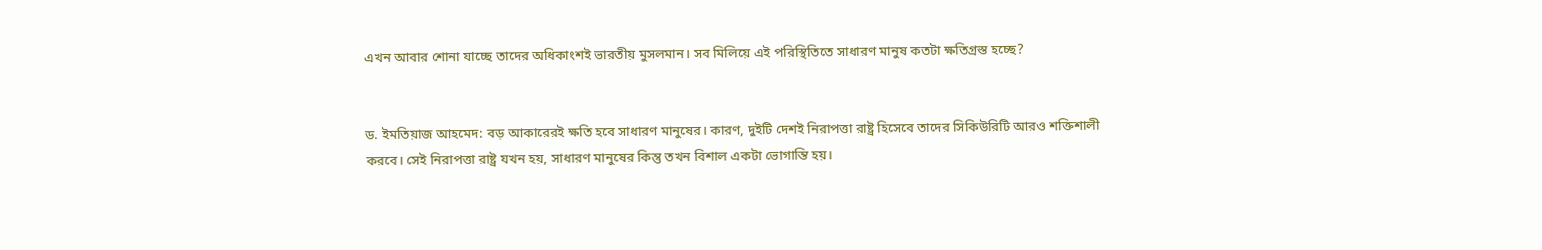এখন আবার শোনা যাচ্ছে তাদের অধিকাংশই ভারতীয় মুসলমান। সব মিলিয়ে এই পরিস্থিতিতে সাধারণ মানুষ কতটা ক্ষতিগ্রস্ত হচ্ছে?


ড. ইমতিয়াজ আহমেদ: বড় আকারেরই ক্ষতি হবে সাধারণ মানুষের। কারণ, দুইটি দেশই নিরাপত্তা রাষ্ট্র হিসেবে তাদের সিকিউরিটি আরও শক্তিশালী করবে। সেই নিরাপত্তা রাষ্ট্র যখন হয়, সাধারণ মানুষের কিন্তু তখন বিশাল একটা ভোগান্তি হয়।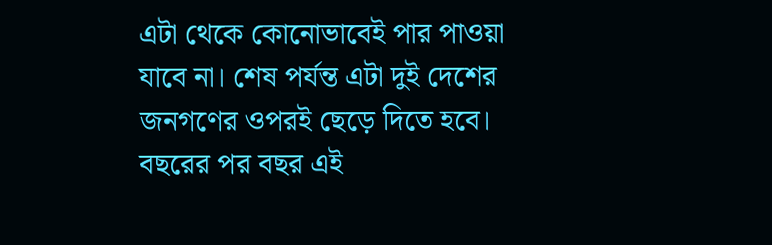এটা থেকে কোনোভাবেই পার পাওয়া যাবে না। শেষ পর্যন্ত এটা দুই দেশের জনগণের ওপরই ছেড়ে দিতে হবে। বছরের পর বছর এই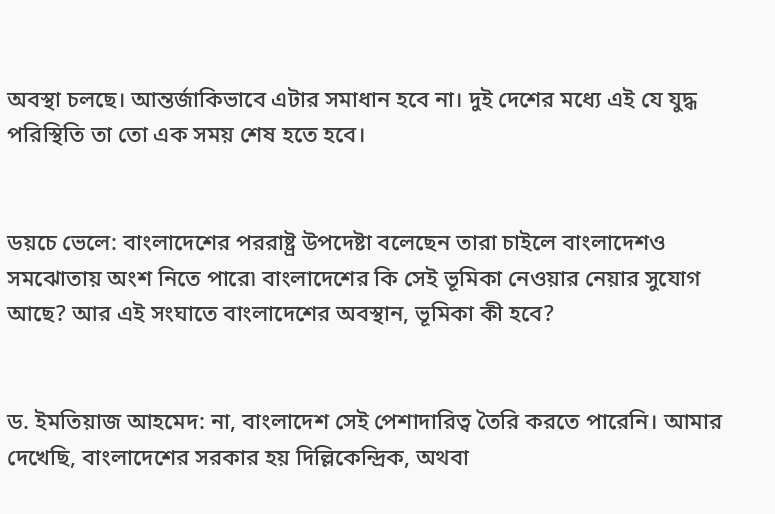অবস্থা চলছে। আন্তর্জাকিভাবে এটার সমাধান হবে না। দুই দেশের মধ্যে এই যে যুদ্ধ পরিস্থিতি তা তো এক সময় শেষ হতে হবে।


ডয়চে ভেলে: বাংলাদেশের পররাষ্ট্র উপদেষ্টা বলেছেন তারা চাইলে বাংলাদেশও সমঝোতায় অংশ নিতে পারে৷ বাংলাদেশের কি সেই ভূমিকা নেওয়ার নেয়ার সুযোগ আছে? আর এই সংঘাতে বাংলাদেশের অবস্থান, ভূমিকা কী হবে?


ড. ইমতিয়াজ আহমেদ: না, বাংলাদেশ সেই পেশাদারিত্ব তৈরি করতে পারেনি। আমার দেখেছি, বাংলাদেশের সরকার হয় দিল্লিকেন্দ্রিক, অথবা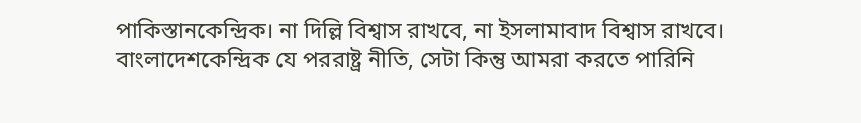পাকিস্তানকেন্দ্রিক। না দিল্লি বিশ্বাস রাখবে, না ইসলামাবাদ বিশ্বাস রাখবে। বাংলাদেশকেন্দ্রিক যে পররাষ্ট্র নীতি, সেটা কিন্তু আমরা করতে পারিনি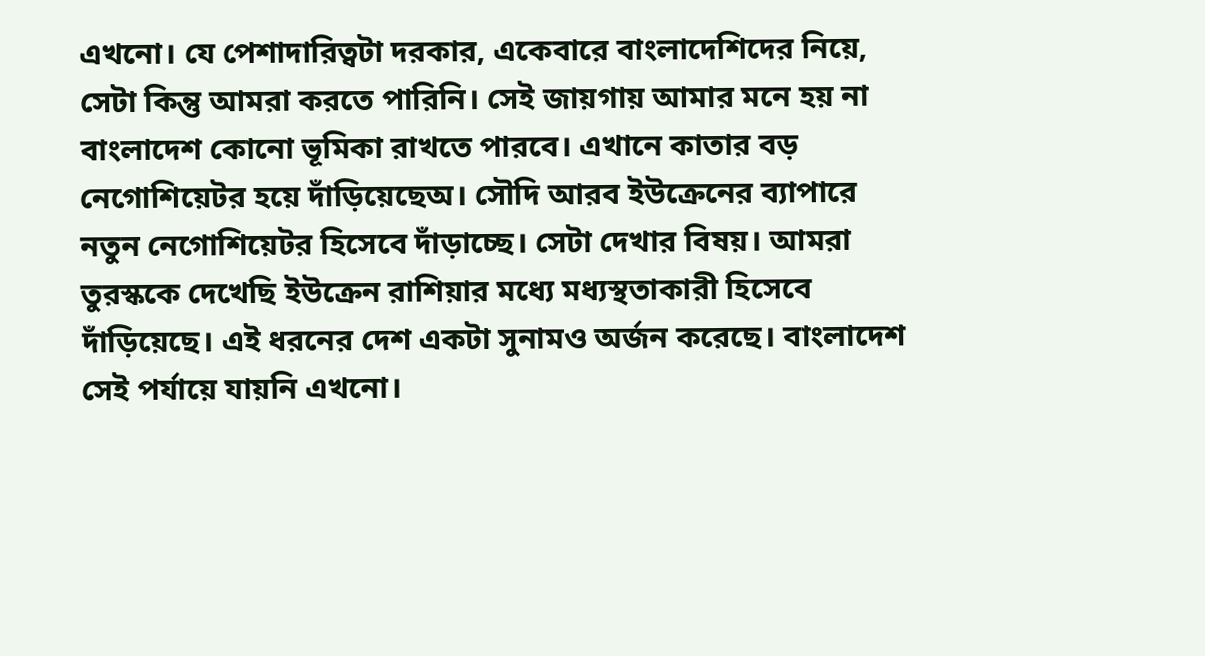এখনো। যে পেশাদারিত্বটা দরকার, একেবারে বাংলাদেশিদের নিয়ে, সেটা কিন্তু আমরা করতে পারিনি। সেই জায়গায় আমার মনে হয় না বাংলাদেশ কোনো ভূমিকা রাখতে পারবে। এখানে কাতার বড় নেগোশিয়েটর হয়ে দাঁড়িয়েছেঅ। সৌদি আরব ইউক্রেনের ব্যাপারে নতুন নেগোশিয়েটর হিসেবে দাঁড়াচ্ছে। সেটা দেখার বিষয়। আমরা তুরস্ককে দেখেছি ইউক্রেন রাশিয়ার মধ্যে মধ্যস্থতাকারী হিসেবে দাঁড়িয়েছে। এই ধরনের দেশ একটা সুনামও অর্জন করেছে। বাংলাদেশ সেই পর্যায়ে যায়নি এখনো।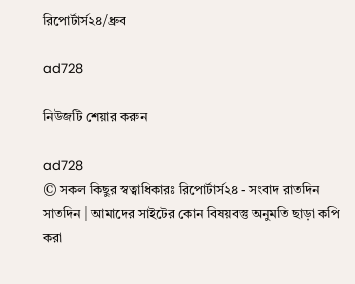রিপোর্টার্স২৪/ধ্রুব

ad728

নিউজটি শেয়ার করুন

ad728
© সকল কিছুর স্বত্বাধিকারঃ রিপোর্টার্স২৪ - সংবাদ রাতদিন সাতদিন | আমাদের সাইটের কোন বিষয়বস্তু অনুমতি ছাড়া কপি করা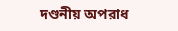দণ্ডনীয় অপরাধ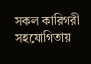সকল কারিগরী সহযোগিতায়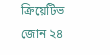ক্রিয়েটিভ জোন ২৪